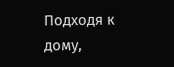Подходя к дому,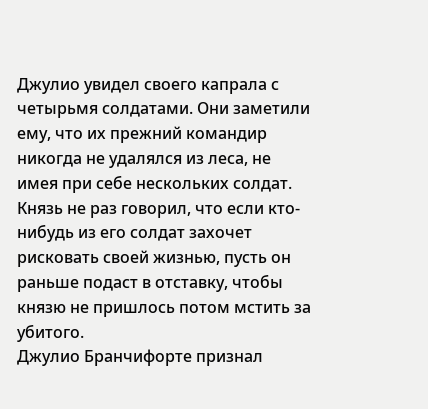Джулио увидел своего капрала с четырьмя солдатами. Они заметили ему, что их прежний командир никогда не удалялся из леса, не имея при себе нескольких солдат. Князь не раз говорил, что если кто-нибудь из его солдат захочет рисковать своей жизнью, пусть он раньше подаст в отставку, чтобы князю не пришлось потом мстить за убитого.
Джулио Бранчифорте признал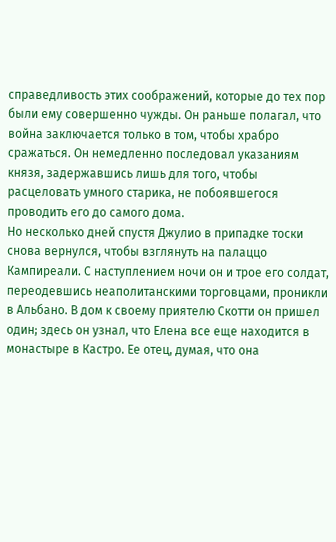справедливость этих соображений, которые до тех пор были ему совершенно чужды. Он раньше полагал, что война заключается только в том, чтобы храбро сражаться. Он немедленно последовал указаниям князя, задержавшись лишь для того, чтобы расцеловать умного старика, не побоявшегося проводить его до самого дома.
Но несколько дней спустя Джулио в припадке тоски снова вернулся, чтобы взглянуть на палаццо Кампиреали. С наступлением ночи он и трое его солдат, переодевшись неаполитанскими торговцами, проникли в Альбано. В дом к своему приятелю Скотти он пришел один; здесь он узнал, что Елена все еще находится в монастыре в Кастро. Ее отец, думая, что она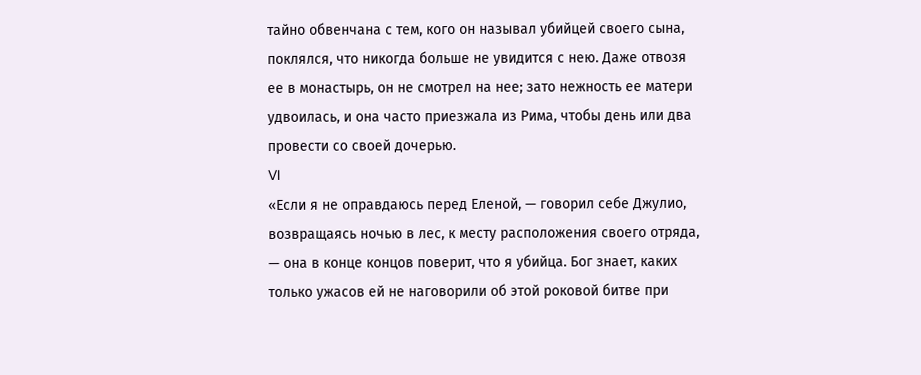тайно обвенчана с тем, кого он называл убийцей своего сына, поклялся, что никогда больше не увидится с нею. Даже отвозя ее в монастырь, он не смотрел на нее; зато нежность ее матери удвоилась, и она часто приезжала из Рима, чтобы день или два провести со своей дочерью.
VI
«Если я не оправдаюсь перед Еленой, — говорил себе Джулио, возвращаясь ночью в лес, к месту расположения своего отряда, — она в конце концов поверит, что я убийца. Бог знает, каких только ужасов ей не наговорили об этой роковой битве при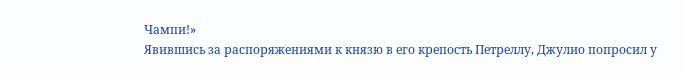Чампи!»
Явившись за распоряжениями к князю в его крепость Петреллу, Джулио попросил у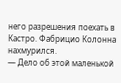него разрешения поехать в Кастро. Фабрицио Колонна нахмурился.
— Дело об этой маленькой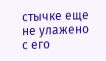стычке еще не улажено с его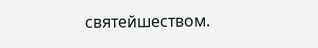святейшеством.